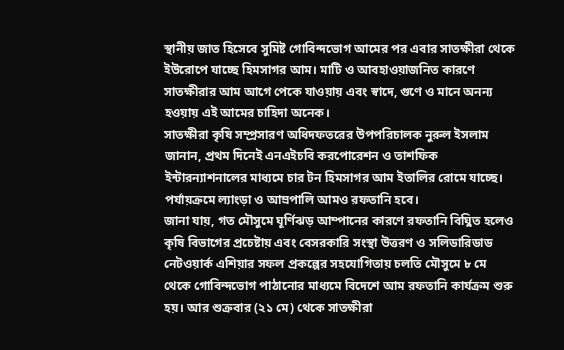স্থানীয় জাত হিসেবে সুমিষ্ট গোবিন্দভোগ আমের পর এবার সাতক্ষীরা থেকে ইউরোপে যাচ্ছে হিমসাগর আম। মাটি ও আবহাওয়াজনিত কারণে সাতক্ষীরার আম আগে পেকে যাওয়ায় এবং স্বাদে, গুণে ও মানে অনন্য হওয়ায় এই আমের চাহিদা অনেক।
সাতক্ষীরা কৃষি সম্প্রসারণ অধিদফতরের উপপরিচালক নুরুল ইসলাম জানান, প্রথম দিনেই এনএইচবি করপোরেশন ও তাশফিক ইন্টারন্যাশনালের মাধ্যমে চার টন হিমসাগর আম ইতালির রোমে যাচ্ছে। পর্যায়ক্রমে ল্যাংড়া ও আম্রপালি আমও রফতানি হবে।
জানা যায়, গত মৌসুমে ঘূর্ণিঝড় আম্পানের কারণে রফতানি বিঘ্নিত হলেও কৃষি বিভাগের প্রচেষ্টায় এবং বেসরকারি সংস্থা উত্তরণ ও সলিডারিডাড নেটওয়ার্ক এশিয়ার সফল প্রকল্পের সহযোগিতায় চলতি মৌসুমে ৮ মে থেকে গোবিন্দভোগ পাঠানোর মাধ্যমে বিদেশে আম রফতানি কার্যক্রম শুরু হয়। আর শুক্রবার (২১ মে) থেকে সাতক্ষীরা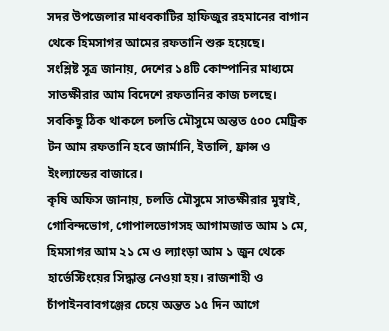সদর উপজেলার মাধবকাটির হাফিজুর রহমানের বাগান থেকে হিমসাগর আমের রফতানি শুরু হয়েছে।
সংশ্লিষ্ট সূত্র জানায়, দেশের ১৪টি কোম্পানির মাধ্যমে সাতক্ষীরার আম বিদেশে রফতানির কাজ চলছে। সবকিছু ঠিক থাকলে চলতি মৌসুমে অন্তত ৫০০ মেট্রিক টন আম রফতানি হবে জার্মানি, ইতালি, ফ্রান্স ও ইংল্যান্ডের বাজারে।
কৃষি অফিস জানায়, চলতি মৌসুমে সাতক্ষীরার মুম্বাই, গোবিন্দভোগ, গোপালভোগসহ আগামজাত আম ১ মে, হিমসাগর আম ২১ মে ও ল্যাংড়া আম ১ জুন থেকে হার্ভেস্টিংয়ের সিদ্ধান্ত নেওয়া হয়। রাজশাহী ও চাঁপাইনবাবগঞ্জের চেয়ে অন্তত ১৫ দিন আগে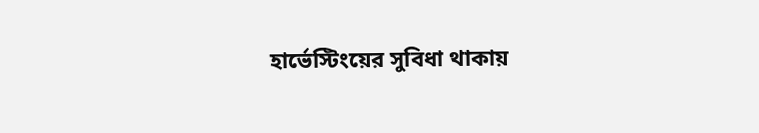হার্ভেস্টিংয়ের সুবিধা থাকায়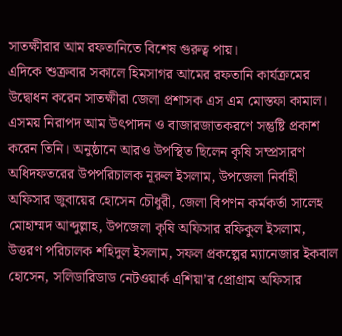সাতক্ষীরার আম রফতানিতে বিশেষ গুরুত্ব পায়।
এদিকে শুক্রবার সকালে হিমসাগর আমের রফতানি কার্যক্রমের উদ্বোধন করেন সাতক্ষীরা জেলা প্রশাসক এস এম মোস্তফা কামাল। এসময় নিরাপদ আম উৎপাদন ও বাজারজাতকরণে সন্তুষ্টি প্রকাশ করেন তিনি। অনুষ্ঠানে আরও উপস্থিত ছিলেন কৃষি সম্প্রসারণ অধিদফতরের উপপরিচালক নূরুল ইসলাম, উপজেলা নির্বাহী অফিসার জুবায়ের হোসেন চৌধুরী, জেলা বিপণন কর্মকর্তা সালেহ মোহাম্মদ আব্দুল্লাহ, উপজেলা কৃষি অফিসার রফিকুল ইসলাম, উত্তরণ পরিচালক শহিদুল ইসলাম, সফল প্রকল্পের ম্যানেজার ইকবাল হোসেন, সলিডারিডাড নেটওয়ার্ক এশিয়া’র প্রোগ্রাম অফিসার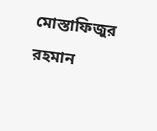মোস্তাফিজুর রহমান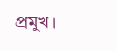প্রমুখ।